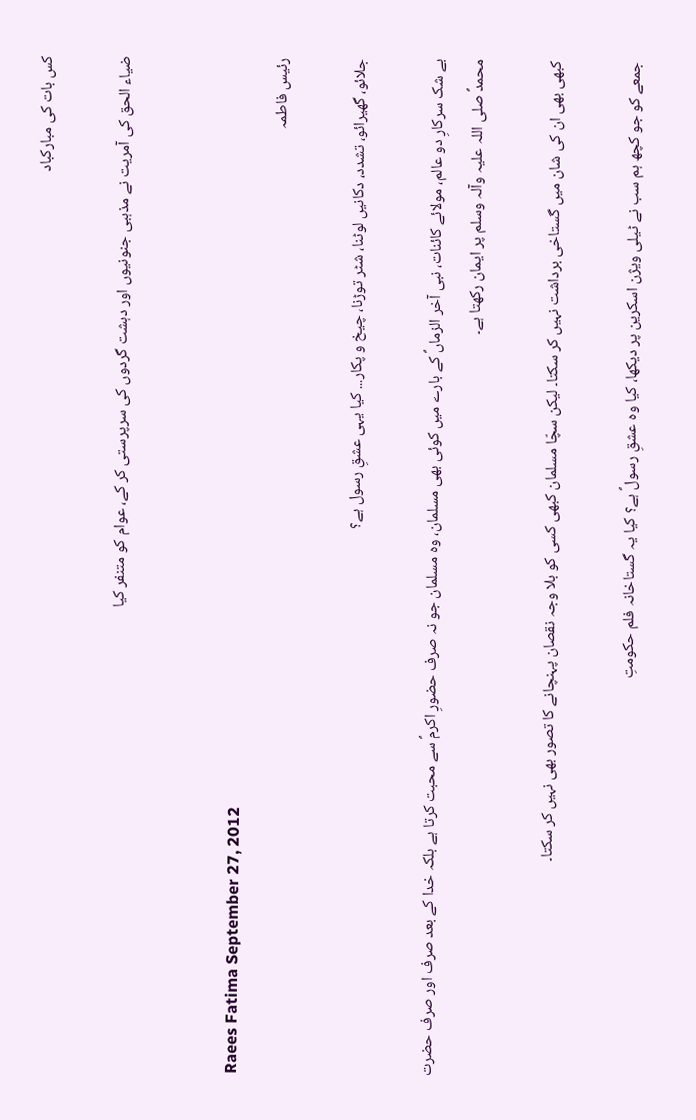کس بات کی مبارکباد

ضیاء الحق کی آمریت نے مذہبی جنونیوں اور دہشت گردوں کی سرپرستی کر کے، عوام کو متنفر کیا


Raees Fatima September 27, 2012
رئیس فاطمہ

جلائو، گھیرائو، تشدد، دکانیں لوٹنا، شٹر توڑنا، چیخ و پکار... کیا یہی عشقِ رسول ہے؟

بے شک سرکارِ دو عالم، مولائے کائنات، نبی آخر الزماںؐ کے بارے میں کوئی بھی مسلمان، وہ مسلمان جو نہ صرف حضورِ اکرمؐ سے محبت کرتا ہے بلکہ خدا کے بعد صرف اور صرف حضرت محمدؐ صلی اللہ علیہ وآلہ وسلم پر ایمان رکھتا ہے۔

کبھی بھی ان کی شان میں گستاخی برداشت نہیں کر سکتا۔ لیکن سچّا مسلمان کبھی کسی کو بلا وجہ نقصان پہنچانے کا تصور بھی نہیں کر سکتا۔

جمعے کو جو کچھ ہم سب نے ٹیلی ویژن اسکرین پر دیکھا، کیا وہ عشقِ رسولؐ ہے؟ کیا یہ گستاخانہ فلم حکومتِ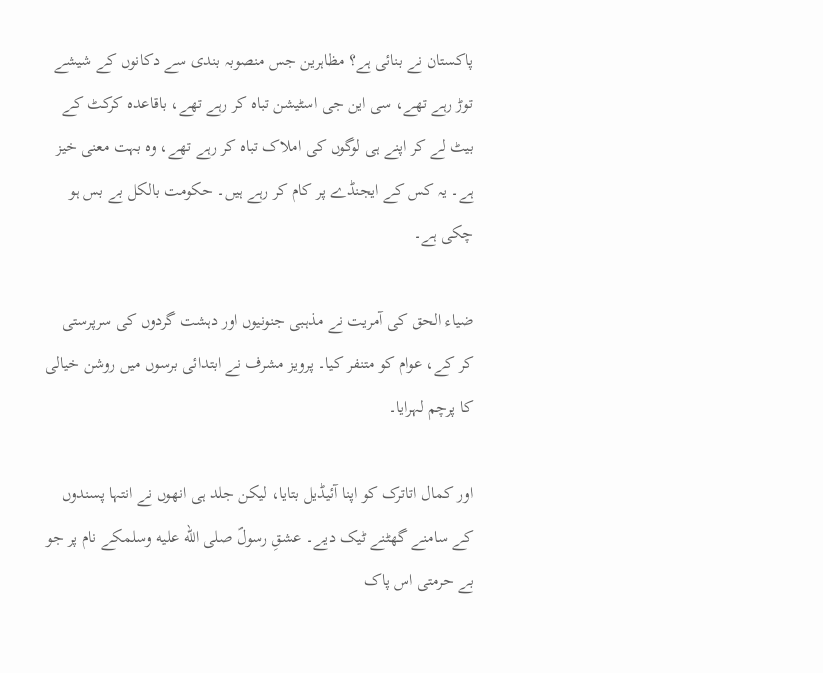پاکستان نے بنائی ہے؟ مظاہرین جس منصوبہ بندی سے دکانوں کے شیشے توڑ رہے تھے، سی این جی اسٹیشن تباہ کر رہے تھے، باقاعدہ کرکٹ کے بیٹ لے کر اپنے ہی لوگوں کی املاک تباہ کر رہے تھے، وہ بہت معنی خیز ہے۔ یہ کس کے ایجنڈے پر کام کر رہے ہیں۔ حکومت بالکل بے بس ہو چکی ہے۔

ضیاء الحق کی آمریت نے مذہبی جنونیوں اور دہشت گردوں کی سرپرستی کر کے، عوام کو متنفر کیا۔ پرویز مشرف نے ابتدائی برسوں میں روشن خیالی کا پرچم لہرایا۔

اور کمال اتاترک کو اپنا آئیڈیل بتایا، لیکن جلد ہی انھوں نے انتہا پسندوں کے سامنے گھٹنے ٹیک دیے۔ عشقِ رسولؐ صلى الله عليه وسلمکے نام پر جو بے حرمتی اس پاک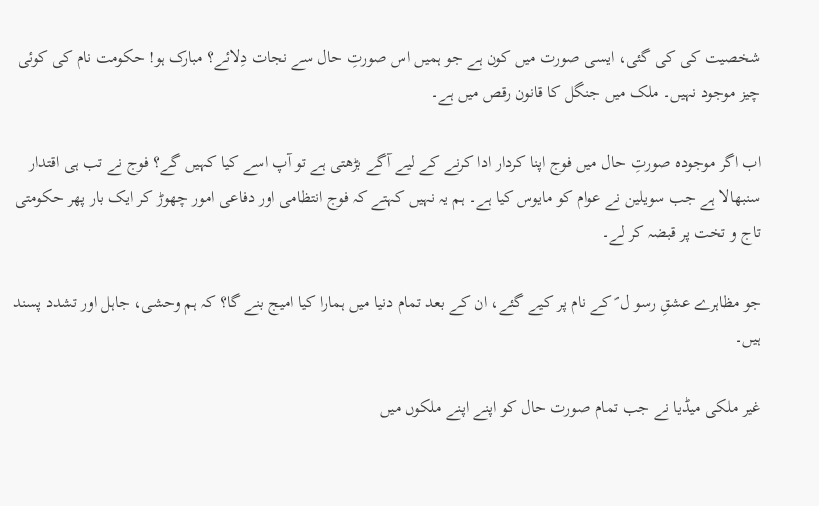شخصیت کی کی گئی، ایسی صورت میں کون ہے جو ہمیں اس صورتِ حال سے نجات دِلائے؟ مبارک ہو! حکومت نام کی کوئی چیز موجود نہیں۔ ملک میں جنگل کا قانون رقص میں ہے۔

اب اگر موجودہ صورتِ حال میں فوج اپنا کردار ادا کرنے کے لیے آگے بڑھتی ہے تو آپ اسے کیا کہیں گے؟ فوج نے تب ہی اقتدار سنبھالا ہے جب سویلین نے عوام کو مایوس کیا ہے۔ ہم یہ نہیں کہتے کہ فوج انتظامی اور دفاعی امور چھوڑ کر ایک بار پھر حکومتی تاج و تخت پر قبضہ کر لے۔

جو مظاہرے عشقِ رسو ل ؐ کے نام پر کیے گئے، ان کے بعد تمام دنیا میں ہمارا کیا امیج بنے گا؟ کہ ہم وحشی، جاہل اور تشدد پسند ہیں۔

غیر ملکی میڈیا نے جب تمام صورت حال کو اپنے اپنے ملکوں میں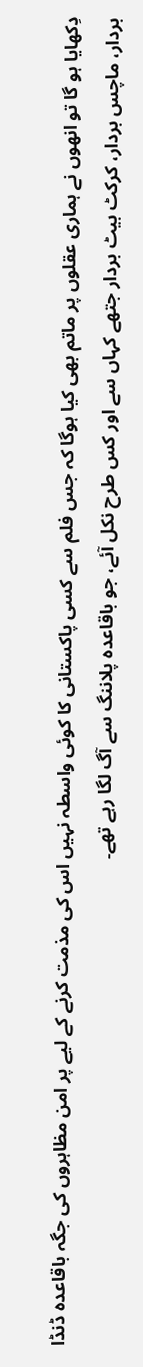دِکھایا ہو گا تو انھوں نے ہماری عقلوں پر ماتم بھی کیا ہوگا کہ جس فلم سے کسی پاکستانی کا کوئی واسطہ نہیں اس کی مذمت کرنے کے لیے پر امن مظاہروں کی جگہ باقاعدہ ڈنڈا بردار، ماچس بردار، کرکٹ بیٹ بردار جتھے کہاں سے اور کس طرح نکل آئے، جو باقاعدہ پلاننگ سے آگ لگا رہے تھے۔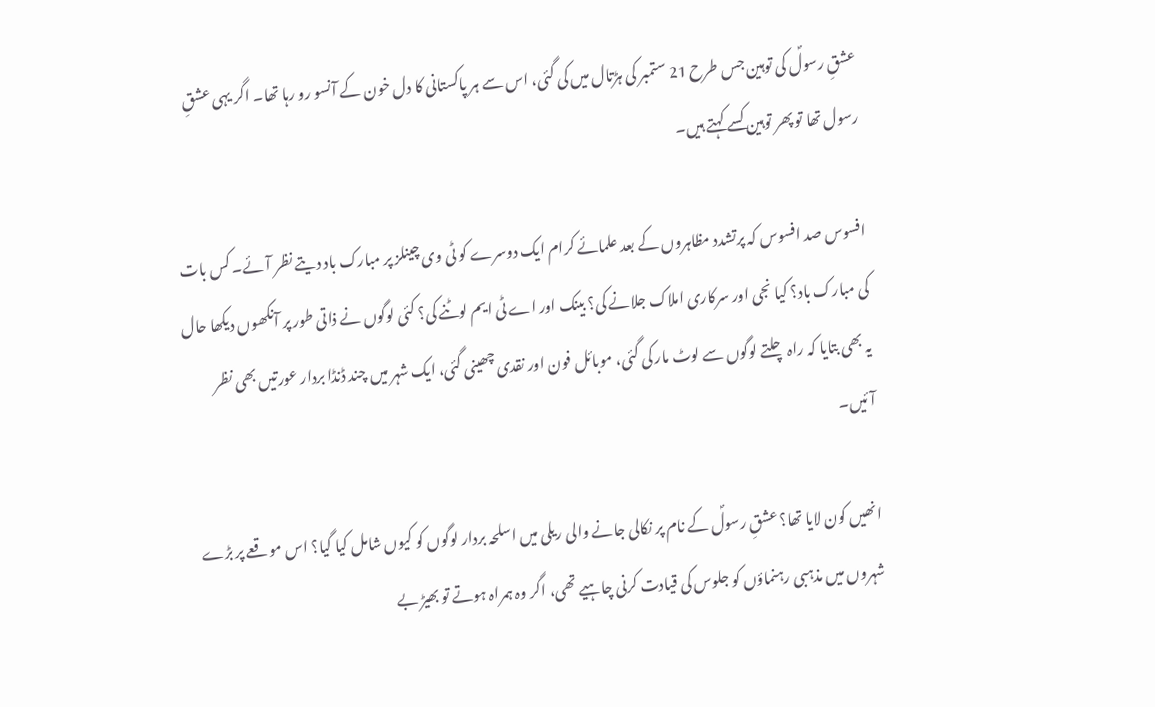عشقِ رسولؐ کی توہین جس طرح 21 ستمبر کی ہڑتال میں کی گئی، اس سے ہر پاکستانی کا دل خون کے آنسو رو رہا تھا۔ اگر یہی عشقِ رسول تھا تو پھر توہین کسے کہتے ہیں۔

افسوس صد افسوس کہ پرتشدد مظاہروں کے بعد علمائے کرام ایک دوسرے کو ٹی وی چینلز پر مبارک باد دیتے نظر آئے۔ کس بات کی مبارک باد؟ کیا نجی اور سرکاری املاک جلانے کی؟ بینک اور اے ٹی ایم لوٹنے کی؟ کئی لوگوں نے ذاتی طور پر آنکھوں دیکھا حال یہ بھی بتایا کہ راہ چلتے لوگوں سے لوٹ مار کی گئی، موبائل فون اور نقدی چھینی گئی، ایک شہر میں چند ڈنڈا بردار عورتیں بھی نظر آئیں۔

انھیں کون لایا تھا؟ عشقِ رسولؐ کے نام پر نکالی جانے والی ریلی میں اسلحہ بردار لوگوں کو کیوں شامل کیا گیا؟ اس موقعے پر بڑے شہروں میں مذہبی رہنماؤں کو جلوس کی قیادت کرنی چاہیے تھی، اگر وہ ہمراہ ہوتے تو بھیڑ بے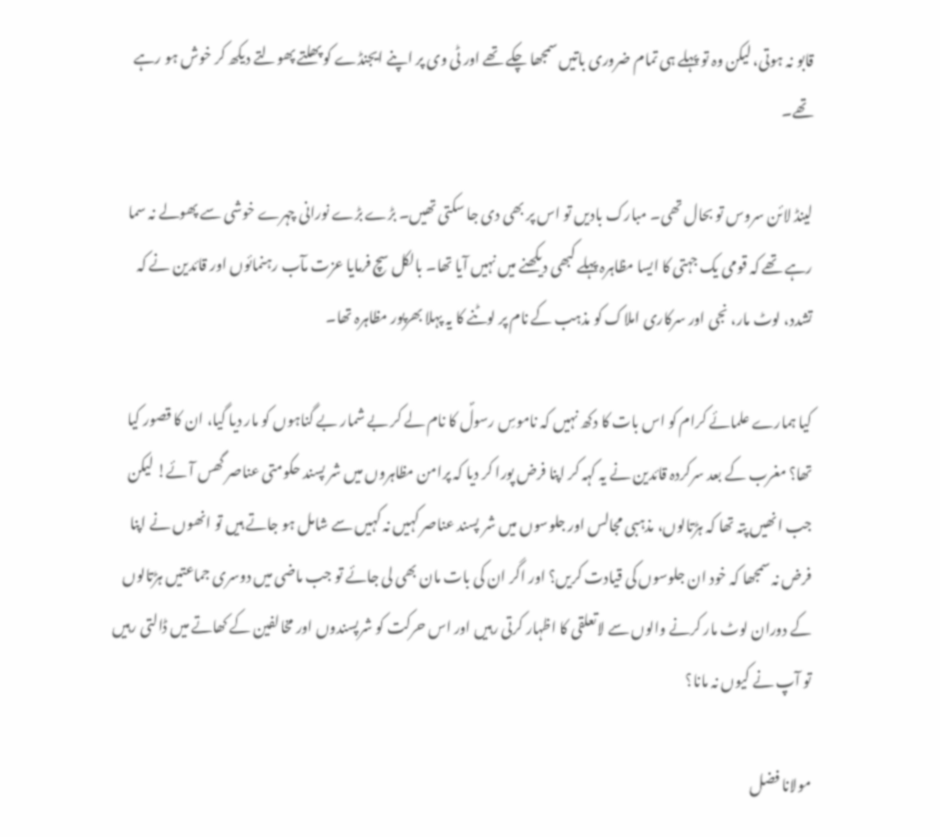قابو نہ ہوتی، لیکن وہ تو پہلے ہی تمام ضروری باتیں سمجھا چکے تھے اور ٹی وی پر اپنے ایجنڈے کو پھلتے پھولتے دیکھ کر خوش ہو رہے تھے۔

لینڈ لائن سروس تو بحال تھی۔ مبارک بادیں تو اس پر بھی دی جا سکتی تھیں۔ بڑے بڑے نورانی چہرے خوشی سے پھولے نہ سما رہے تھے کہ قومی یک جہتی کا ایسا مظاہرہ پہلے کبھی دیکھنے میں نہیں آیا تھا۔ بالکل سچ فرمایا عزت مآب رہنمائوں اور قائدین نے کہ تشدد، لوٹ مار، نجی اور سرکاری املاک کو مذہب کے نام پر لوٹنے کا یہ پہلا بھرپور مظاہرہ تھا۔

کیا ہمارے علمائے کرام کو اس بات کا دکھ نہیں کہ ناموسِ رسولؐ کا نام لے کر بے شمار بے گناہوں کو مار دیا گیا، ان کا قصور کیا تھا؟ مغرب کے بعد سرکردہ قائدین نے یہ کہہ کر اپنا فرض پورا کر دیا کہ پرامن مظاہروں میں شر پسند حکومتی عناصر گھس آئے! لیکن جب انھیں پتہ تھا کہ ہڑتالوں، مذہبی مجالس اور جلوسوں میں شر پسند عناصر کہیں نہ کہیں سے شامل ہو جاتے ہیں تو انھوں نے اپنا فرض نہ سمجھا کہ خود ان جلوسوں کی قیادت کریں؟ اور اگر ان کی بات مان بھی لی جائے تو جب ماضی میں دوسری جماعتیں ہڑتالوں کے دوران لوٹ مار کرنے والوں سے لاتعلقی کا اظہار کرتی رہیں اور اس حرکت کو شرپسندوں اور مخالفین کے کھاتے میں ڈالتی رہیں تو آپ نے کیوں نہ مانا؟

مولانا فضل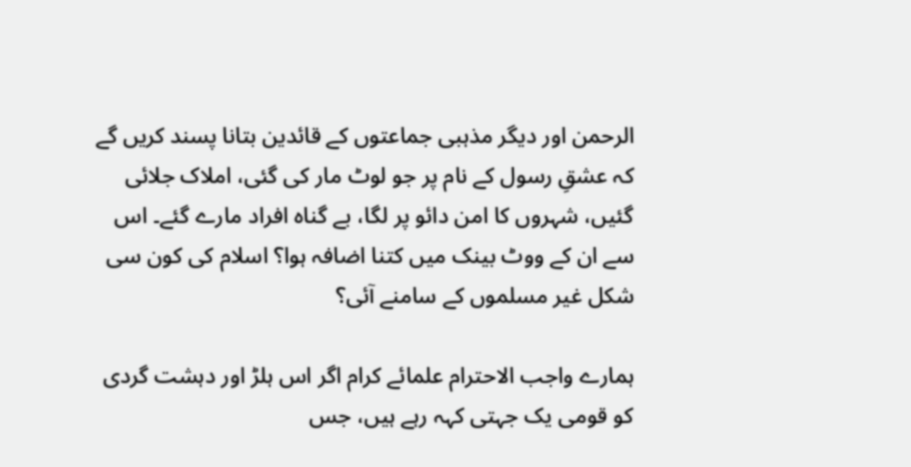الرحمن اور دیگر مذہبی جماعتوں کے قائدین بتانا پسند کریں گے کہ عشقِ رسول کے نام پر جو لوٹ مار کی گئی، املاک جلائی گئیں، شہروں کا امن دائو پر لگا، بے گناہ افراد مارے گئے۔ اس سے ان کے ووٹ بینک میں کتنا اضافہ ہوا؟ اسلام کی کون سی شکل غیر مسلموں کے سامنے آئی؟

ہمارے واجب الاحترام علمائے کرام اگر اس ہلڑ اور دہشت گردی کو قومی یک جہتی کہہ رہے ہیں، جس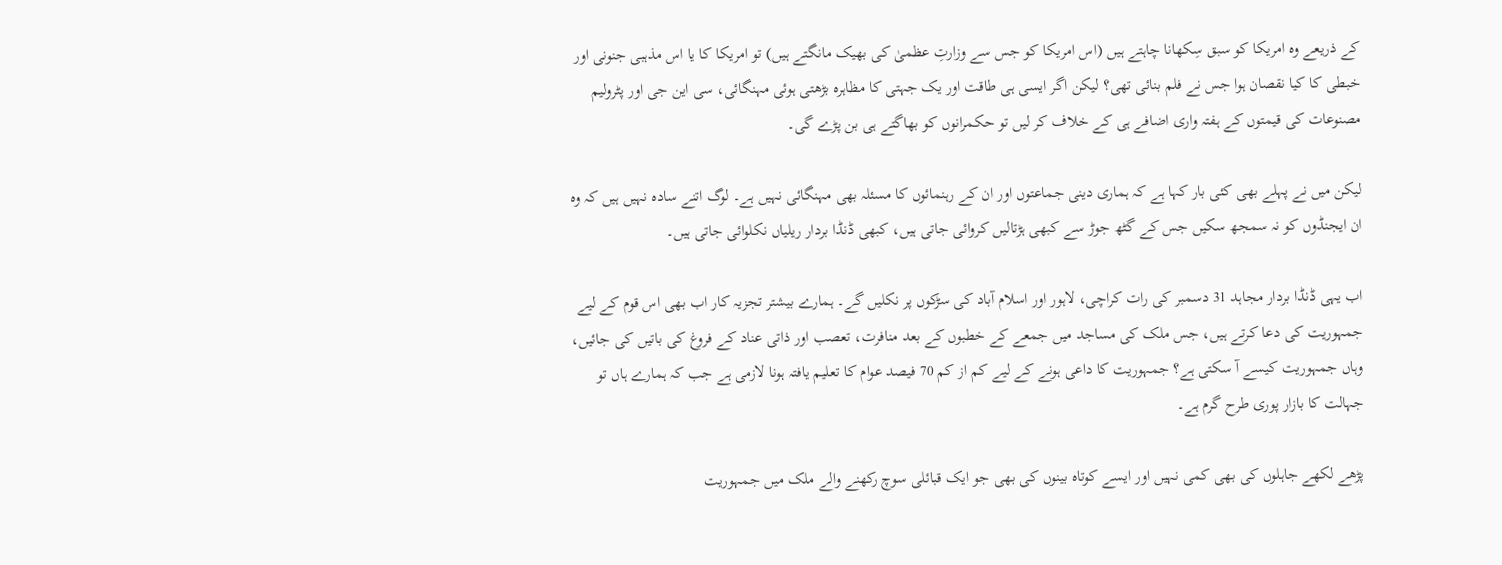کے ذریعے وہ امریکا کو سبق سِکھانا چاہتے ہیں (اس امریکا کو جس سے وزارتِ عظمیٰ کی بھیک مانگتے ہیں) تو امریکا کا یا اس مذہبی جنونی اور خبطی کا کیا نقصان ہوا جس نے فلم بنائی تھی؟ لیکن اگر ایسی ہی طاقت اور یک جہتی کا مظاہرہ بڑھتی ہوئی مہنگائی، سی این جی اور پٹرولیم مصنوعات کی قیمتوں کے ہفتہ واری اضافے ہی کے خلاف کر لیں تو حکمرانوں کو بھاگتے ہی بن پڑے گی۔

لیکن میں نے پہلے بھی کئی بار کہا ہے کہ ہماری دینی جماعتوں اور ان کے رہنمائوں کا مسئلہ بھی مہنگائی نہیں ہے۔ لوگ اتنے سادہ نہیں ہیں کہ وہ ان ایجنڈوں کو نہ سمجھ سکیں جس کے گٹھ جوڑ سے کبھی ہڑتالیں کروائی جاتی ہیں، کبھی ڈنڈا بردار ریلیاں نکلوائی جاتی ہیں۔

اب یہی ڈنڈا بردار مجاہد 31 دسمبر کی رات کراچی، لاہور اور اسلام آباد کی سڑکوں پر نکلیں گے۔ ہمارے بیشتر تجزیہ کار اب بھی اس قوم کے لیے جمہوریت کی دعا کرتے ہیں، جس ملک کی مساجد میں جمعے کے خطبوں کے بعد منافرت، تعصب اور ذاتی عناد کے فروغ کی باتیں کی جائیں، وہاں جمہوریت کیسے آ سکتی ہے؟ جمہوریت کا داعی ہونے کے لیے کم از کم 70 فیصد عوام کا تعلیم یافتہ ہونا لازمی ہے جب کہ ہمارے ہاں تو جہالت کا بازار پوری طرح گرم ہے۔

پڑھے لکھے جاہلوں کی بھی کمی نہیں اور ایسے کوتاہ بینوں کی بھی جو ایک قبائلی سوچ رکھنے والے ملک میں جمہوریت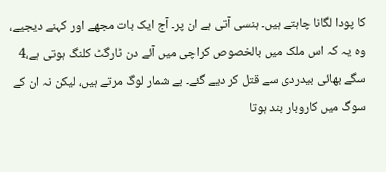کا پودا لگانا چاہتے ہیں۔ ہنسی آتی ہے ان پر۔ آج ایک بات مجھے اور کہنے دیجیے، وہ یہ کہ اس ملک میں بالخصوص کراچی میں آئے دن ٹارگٹ کلنگ ہوتی ہے،4 سگے بھائی بیدردی سے قتل کر دیے گئے۔ بے شمار لوگ مرتے ہیں، لیکن نہ ان کے سوگ میں کاروبار بند ہوتا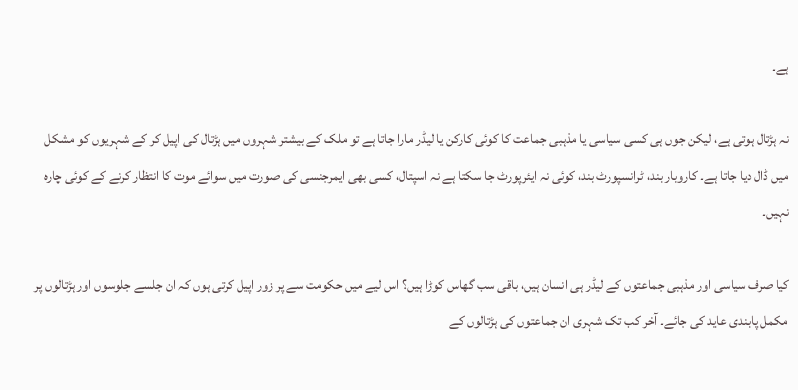ہے۔

نہ ہڑتال ہوتی ہے، لیکن جوں ہی کسی سیاسی یا مذہبی جماعت کا کوئی کارکن یا لیڈر مارا جاتا ہے تو ملک کے بیشتر شہروں میں ہڑتال کی اپیل کر کے شہریوں کو مشکل میں ڈال دیا جاتا ہے۔ کاروبار بند، ٹرانسپورٹ بند، کوئی نہ ایئرپورٹ جا سکتا ہے نہ اسپتال، کسی بھی ایمرجنسی کی صورت میں سوائے موت کا انتظار کرنے کے کوئی چارہ نہیں۔

کیا صرف سیاسی اور مذہبی جماعتوں کے لیڈر ہی انسان ہیں، باقی سب گھاس کوڑا ہیں؟ اس لیے میں حکومت سے پر زور اپیل کرتی ہوں کہ ان جلسے جلوسوں اور ہڑتالوں پر مکمل پابندی عاید کی جائے۔ آخر کب تک شہری ان جماعتوں کی ہڑتالوں کے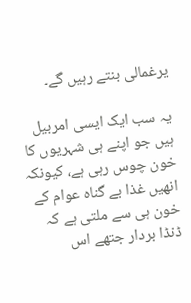یرغمالی بنتے رہیں گے۔

یہ سب ایک ایسی امربیل ہیں جو اپنے ہی شہریوں کا خون چوس رہی ہے، کیونکہ انھیں غذا بے گناہ عوام کے خون ہی سے ملتی ہے کہ ڈنڈا بردار جتھے اس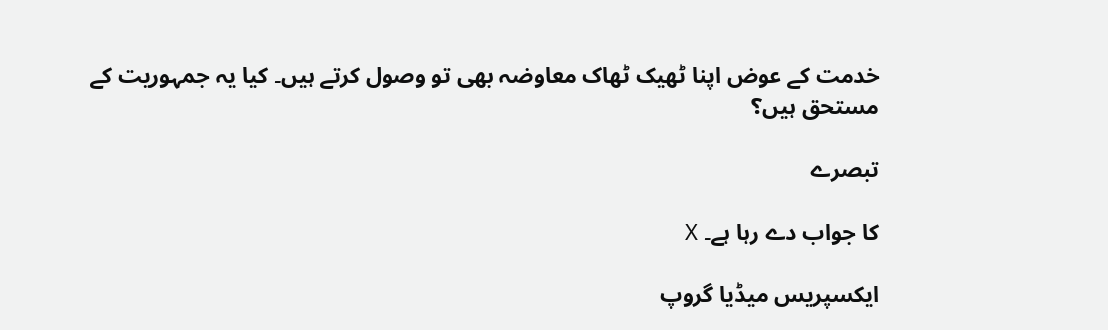خدمت کے عوض اپنا ٹھیک ٹھاک معاوضہ بھی تو وصول کرتے ہیں۔ کیا یہ جمہوریت کے مستحق ہیں؟

تبصرے

کا جواب دے رہا ہے۔ X

ایکسپریس میڈیا گروپ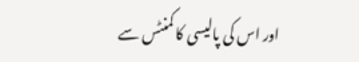اور اس کی پالیسی کا کمنٹس سے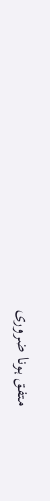متفق ہونا ضروری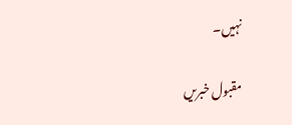نہیں۔

مقبول خبریں